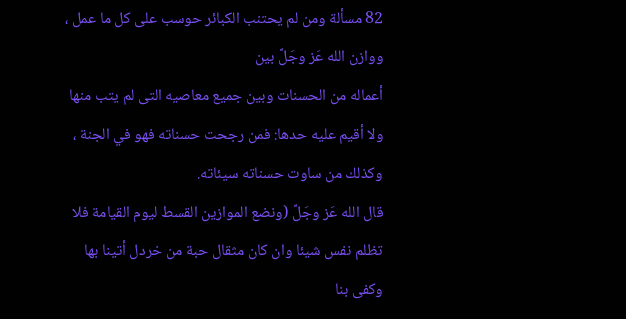82 مسألة ومن لم يحتنب الكبائر حوسب على كل ما عمل ، ووازن الله عَز وجَلَّ بين
أعماله من الحسنات وبين جميع معاصيه التى لم يتب منها ولا أقيم عليه حدها: فمن رجحت حسناته فهو في الجنة ، وكذلك من ساوت حسناته سيئاته.
قال الله عَز وجَلَّ (ونضع الموازين القسط ليوم القيامة فلا تظلم نفس شيئا وان كان مثقال حبة من خردل أتينا بها وكفى بنا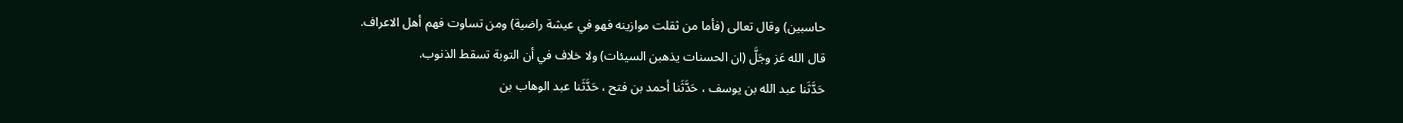حاسبين) وقال تعالى (فأما من ثقلت موازينه فهو في عيشة راضية) ومن تساوت فهم أهل الاعراف.
قال الله عَز وجَلَّ (ان الحسنات يذهبن السيئات) ولا خلاف في أن التوبة تسقط الذنوب.
حَدَّثَنا عبد الله بن يوسف ، حَدَّثَنا أحمد بن فتح ، حَدَّثَنا عبد الوهاب بن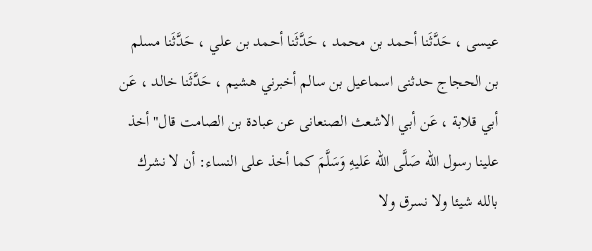عيسى ، حَدَّثَنا أحمد بن محمد ، حَدَّثَنا أحمد بن علي ، حَدَّثَنا مسلم بن الحجاج حدثنى اسماعيل بن سالم أخبرني هشيم ، حَدَّثَنا خالد ، عَن أبي قلابة ، عَن أبي الاشعث الصنعانى عن عبادة بن الصامت قال"أخذ علينا رسول الله صَلَّى الله عَليهِ وَسَلَّمَ كما أخذ على النساء: أن لا نشرك بالله شيئا ولا نسرق ولا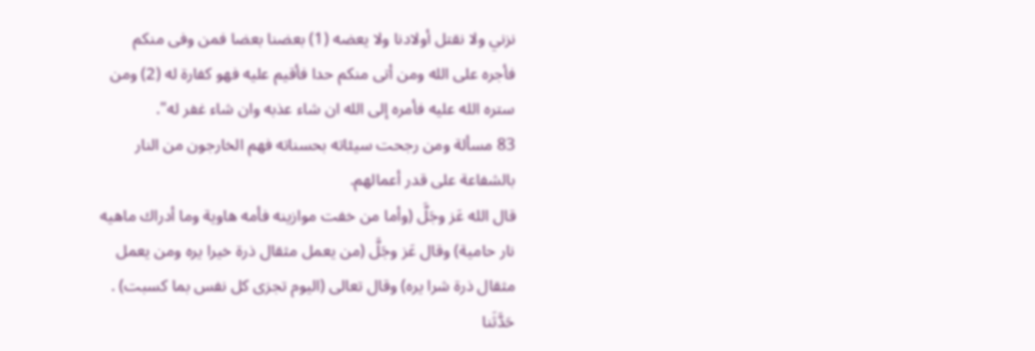نزني ولا نقتل أولادنا ولا يعضه (1) بعضنا بعضا فمن وفى منكم فأجره على الله ومن أتى منكم حدا فأقيم عليه فهو كفارة له (2) ومن ستره الله عليه فأمره إلى الله ان شاء عذبه وان شاء غفر له".
83 مسألة ومن رجحت سيئاته بحسناته فهم الخارجون من النار بالشفاعة على قدر أعمالهم.
قال الله عَز وجَلَّ (وأما من خفت موازينه فأمه هاوية وما أدراك ماهيه نار حامية) وقال عَز وجَلَّ (من يعمل مثقال ذرة خيرا يره ومن يعمل مثقال ذرة شرا يره) وقال تعالى (اليوم تجزى كل نفس بما كسبت) .
حَدَّثَنا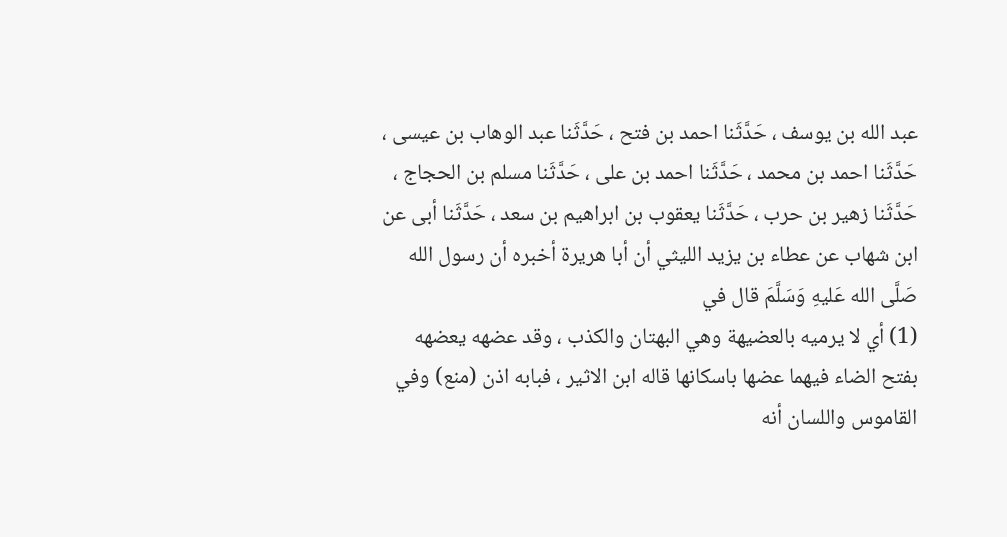عبد الله بن يوسف ، حَدَّثَنا احمد بن فتح ، حَدَّثَنا عبد الوهاب بن عيسى ، حَدَّثَنا احمد بن محمد ، حَدَّثَنا احمد بن على ، حَدَّثَنا مسلم بن الحجاج ، حَدَّثَنا زهير بن حرب ، حَدَّثَنا يعقوب بن ابراهيم بن سعد ، حَدَّثَنا أبى عن ابن شهاب عن عطاء بن يزيد الليثي أن أبا هريرة أخبره أن رسول الله صَلَّى الله عَليهِ وَسَلَّمَ قال في
(1) أي لا يرميه بالعضيهة وهي البهتان والكذب ، وقد عضهه يعضهه بفتح الضاء فيهما عضها باسكانها قاله ابن الاثير ، فبابه اذن (منع) وفي القاموس واللسان أنه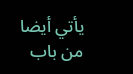يأتي أيضا من باب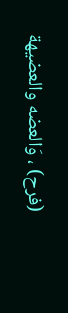(فرح) ، وَالعضه والعضيهة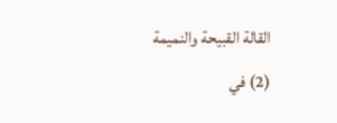القالة القبيحة والنميمة
(2) في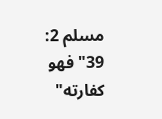مسلم 2: 39"فهو كفارته"